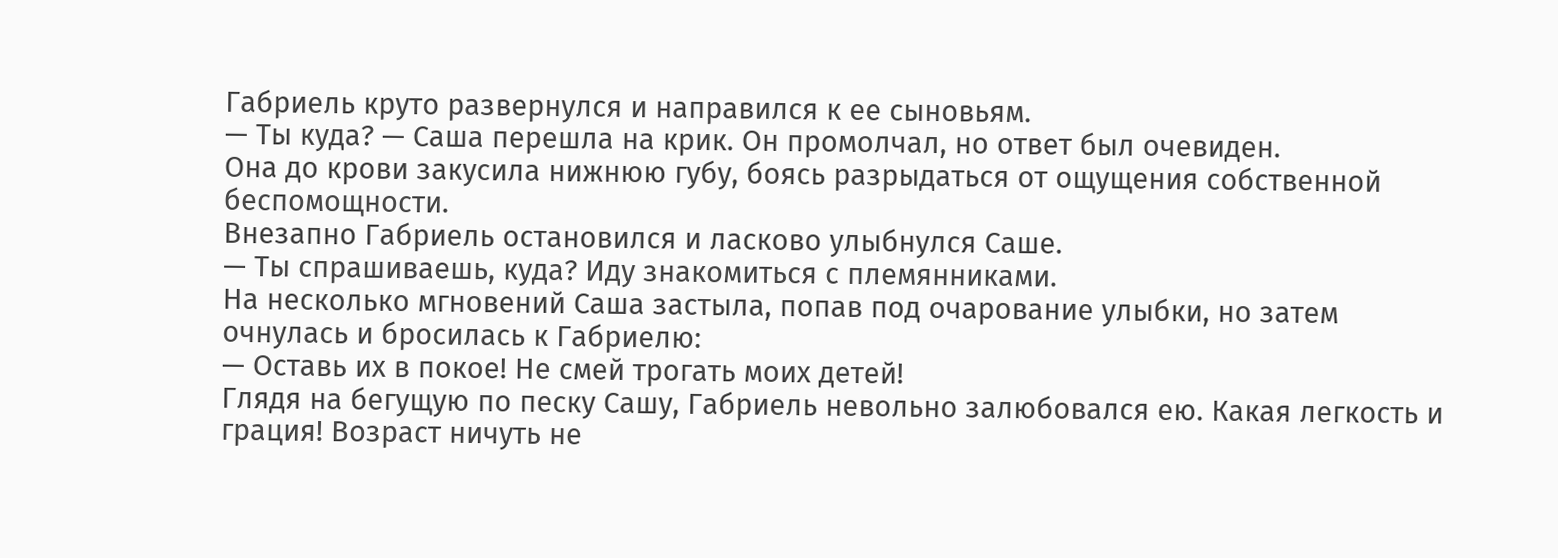Габриель круто развернулся и направился к ее сыновьям.
— Ты куда? — Саша перешла на крик. Он промолчал, но ответ был очевиден.
Она до крови закусила нижнюю губу, боясь разрыдаться от ощущения собственной беспомощности.
Внезапно Габриель остановился и ласково улыбнулся Саше.
— Ты спрашиваешь, куда? Иду знакомиться с племянниками.
На несколько мгновений Саша застыла, попав под очарование улыбки, но затем очнулась и бросилась к Габриелю:
— Оставь их в покое! Не смей трогать моих детей!
Глядя на бегущую по песку Сашу, Габриель невольно залюбовался ею. Какая легкость и грация! Возраст ничуть не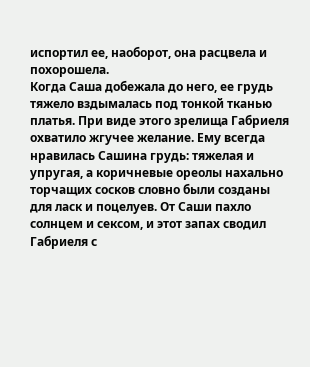испортил ее, наоборот, она расцвела и похорошела.
Когда Саша добежала до него, ее грудь тяжело вздымалась под тонкой тканью платья. При виде этого зрелища Габриеля охватило жгучее желание. Ему всегда нравилась Сашина грудь: тяжелая и упругая, а коричневые ореолы нахально торчащих сосков словно были созданы для ласк и поцелуев. От Саши пахло солнцем и сексом, и этот запах сводил Габриеля с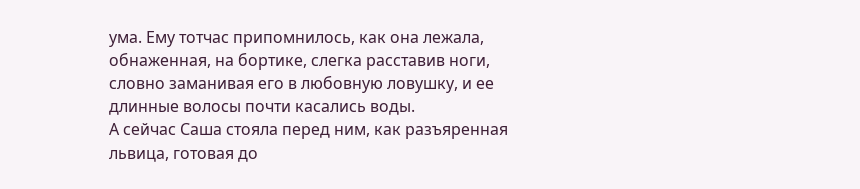ума. Ему тотчас припомнилось, как она лежала, обнаженная, на бортике, слегка расставив ноги, словно заманивая его в любовную ловушку, и ее длинные волосы почти касались воды.
А сейчас Саша стояла перед ним, как разъяренная львица, готовая до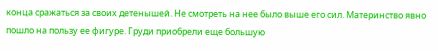конца сражаться за своих детенышей. Не смотреть на нее было выше его сил. Материнство явно пошло на пользу ее фигуре. Груди приобрели еще большую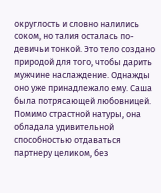округлость и словно налились соком, но талия осталась по-девичьи тонкой. Это тело создано природой для того, чтобы дарить мужчине наслаждение. Однажды оно уже принадлежало ему. Саша была потрясающей любовницей. Помимо страстной натуры, она обладала удивительной способностью отдаваться партнеру целиком, без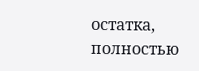остатка, полностью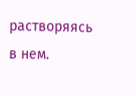растворяясь в нем.